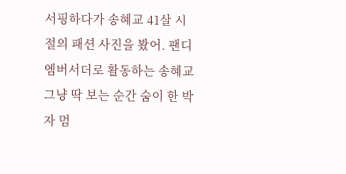서핑하다가 송혜교 41살 시절의 패션 사진을 봤어. 팬디 엠버서더로 활동하는 송혜교 그냥 딱 보는 순간 숨이 한 박자 멈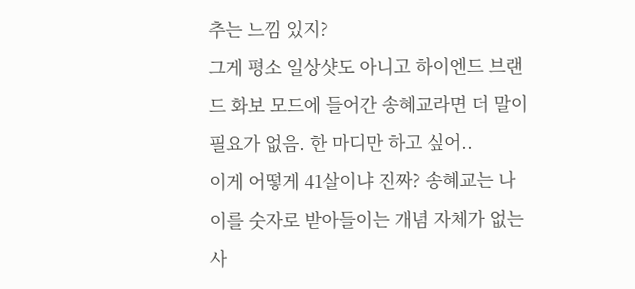추는 느낌 있지?
그게 평소 일상샷도 아니고 하이엔드 브랜드 화보 모드에 들어간 송혜교라면 더 말이 필요가 없음. 한 마디만 하고 싶어..
이게 어떻게 41살이냐 진짜? 송혜교는 나이를 숫자로 받아들이는 개념 자체가 없는 사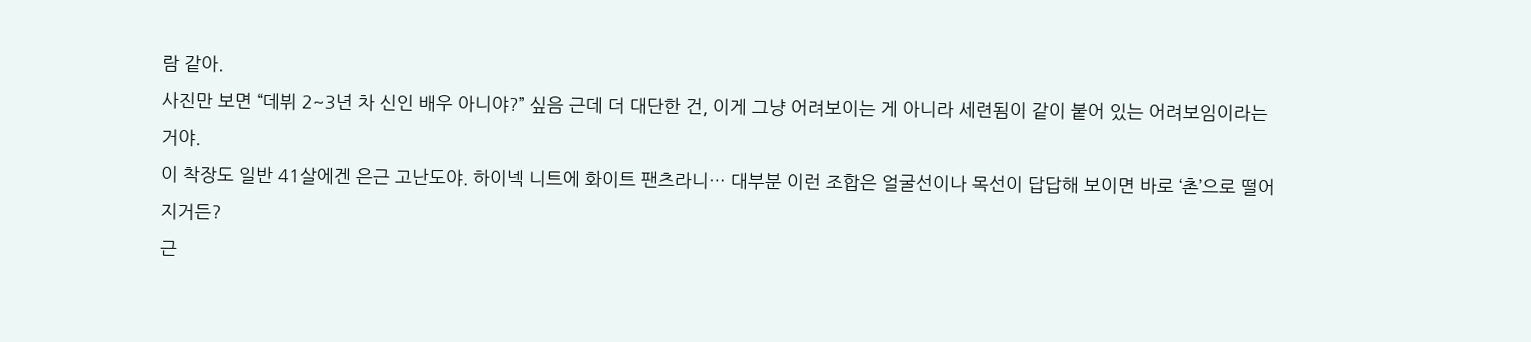람 같아.
사진만 보면 “데뷔 2~3년 차 신인 배우 아니야?” 싶음 근데 더 대단한 건, 이게 그냥 어려보이는 게 아니라 세련됨이 같이 붙어 있는 어려보임이라는 거야.
이 착장도 일반 41살에겐 은근 고난도야. 하이넥 니트에 화이트 팬츠라니… 대부분 이런 조합은 얼굴선이나 목선이 답답해 보이면 바로 ‘촌’으로 떨어지거든?
근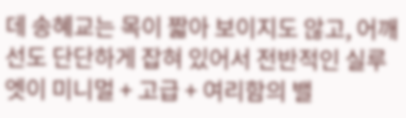데 송혜교는 목이 짧아 보이지도 않고, 어깨선도 단단하게 잡혀 있어서 전반적인 실루엣이 미니멀 + 고급 + 여리함의 밸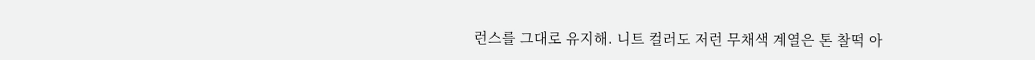런스를 그대로 유지해. 니트 컬러도 저런 무채색 계열은 톤 찰떡 아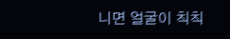니면 얼굴이 칙칙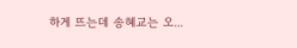하게 뜨는데 송혜교는 오...